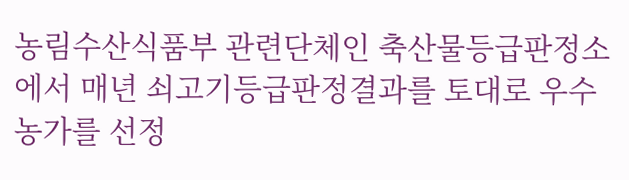농림수산식품부 관련단체인 축산물등급판정소에서 매년 쇠고기등급판정결과를 토대로 우수농가를 선정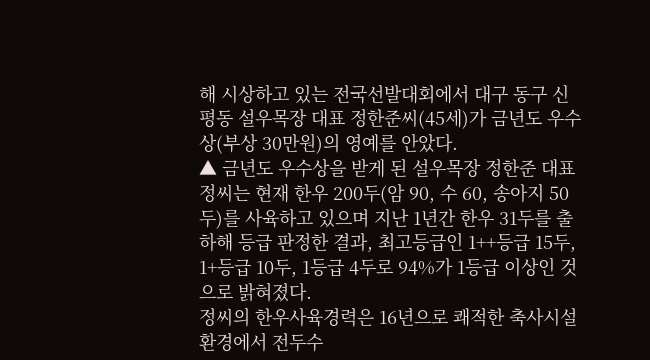해 시상하고 있는 전국선발대회에서 대구 동구 신평동 설우목장 대표 정한준씨(45세)가 금년도 우수상(부상 30만원)의 영예를 안았다.
▲ 금년도 우수상을 받게 된 설우목장 정한준 대표 정씨는 현재 한우 200두(암 90, 수 60, 송아지 50두)를 사육하고 있으며 지난 1년간 한우 31두를 출하해 등급 판정한 결과, 최고등급인 1++등급 15두, 1+등급 10두, 1등급 4두로 94%가 1등급 이상인 것으로 밝혀졌다.
정씨의 한우사육경력은 16년으로 쾌적한 축사시설 환경에서 전두수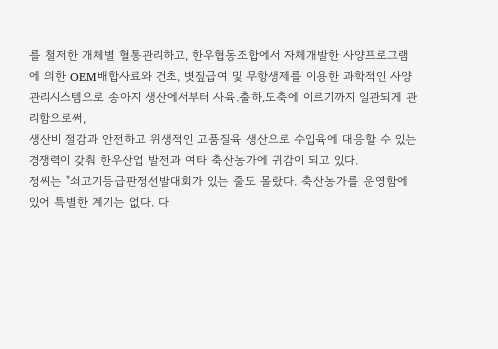를 철저한 개체별 혈통관리하고, 한우협동조합에서 자체개발한 사양프로그램에 의한 OEM배합사료와 건초, 볏짚급여 및 무항생제를 이용한 과학적인 사양관리시스템으로 송아지 생산에서부터 사육.출하․도축에 이르기까지 일관되게 관리함으로써,
생산비 절감과 안전하고 위생적인 고품질육 생산으로 수입육에 대응할 수 있는 경쟁력이 갖춰 한우산업 발전과 여타 축산농가에 귀감이 되고 있다.
정씨는 "쇠고기등급판정선발대회가 있는 줄도 몰랐다. 축산농가를 운영함에 있어 특별한 계기는 없다. 다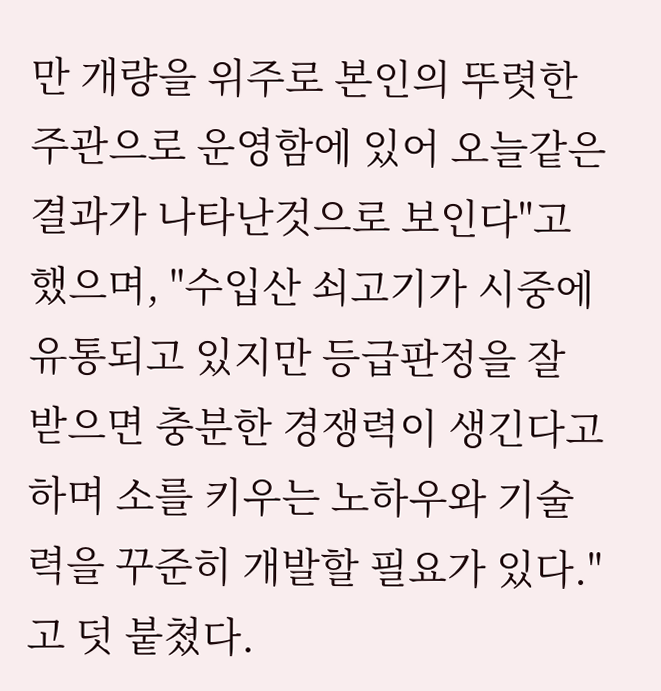만 개량을 위주로 본인의 뚜렷한 주관으로 운영함에 있어 오늘같은 결과가 나타난것으로 보인다"고 했으며, "수입산 쇠고기가 시중에 유통되고 있지만 등급판정을 잘 받으면 충분한 경쟁력이 생긴다고 하며 소를 키우는 노하우와 기술력을 꾸준히 개발할 필요가 있다."고 덧 붙쳤다.